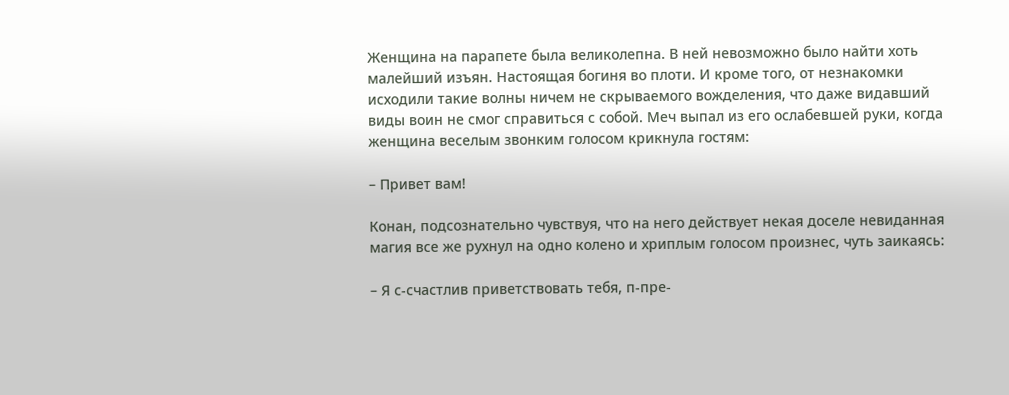Женщина на парапете была великолепна. В ней невозможно было найти хоть малейший изъян. Настоящая богиня во плоти. И кроме того, от незнакомки исходили такие волны ничем не скрываемого вожделения, что даже видавший виды воин не смог справиться с собой. Меч выпал из его ослабевшей руки, когда женщина веселым звонким голосом крикнула гостям:

– Привет вам!

Конан, подсознательно чувствуя, что на него действует некая доселе невиданная магия все же рухнул на одно колено и хриплым голосом произнес, чуть заикаясь:

– Я с-счастлив приветствовать тебя, п-пре-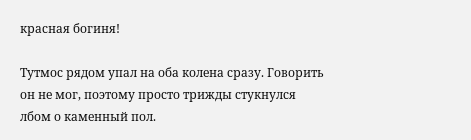красная богиня!

Тутмос рядом упал на оба колена сразу. Говорить он не мог, поэтому просто трижды стукнулся лбом о каменный пол.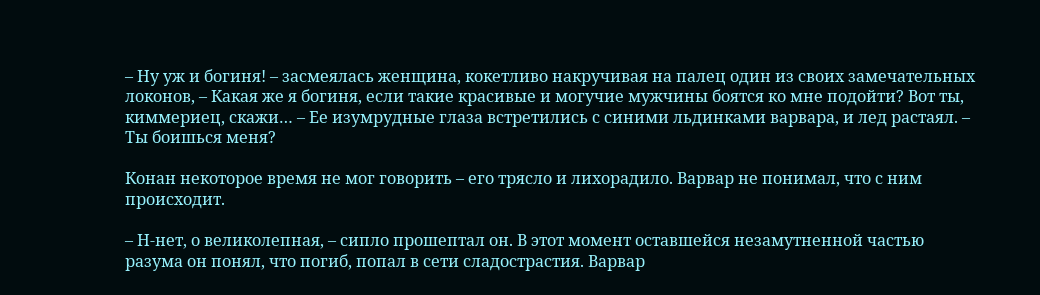– Ну уж и богиня! – засмеялась женщина, кокетливо накручивая на палец один из своих замечательных локонов, – Какая же я богиня, если такие красивые и могучие мужчины боятся ко мне подойти? Вот ты, киммериец, скажи… – Ее изумрудные глаза встретились с синими льдинками варвара, и лед растаял. – Ты боишься меня?

Конан некоторое время не мог говорить – его трясло и лихорадило. Варвар не понимал, что с ним происходит.

– Н-нет, о великолепная, – сипло прошептал он. В этот момент оставшейся незамутненной частью разума он понял, что погиб, попал в сети сладострастия. Варвар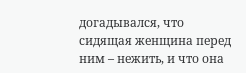догадывался, что сидящая женщина перед ним – нежить, и что она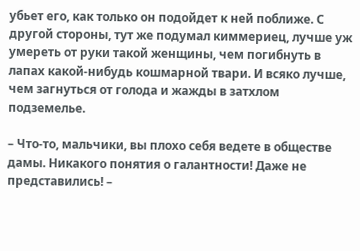убьет его, как только он подойдет к ней поближе. С другой стороны, тут же подумал киммериец, лучше уж умереть от руки такой женщины, чем погибнуть в лапах какой-нибудь кошмарной твари. И всяко лучше, чем загнуться от голода и жажды в затхлом подземелье.

– Что-то, мальчики, вы плохо себя ведете в обществе дамы. Никакого понятия о галантности! Даже не представились! –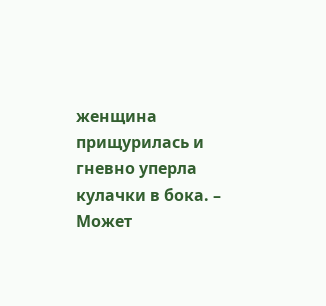женщина прищурилась и гневно уперла кулачки в бока. – Может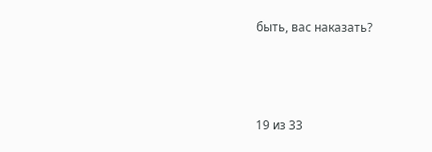быть, вас наказать?



19 из 33